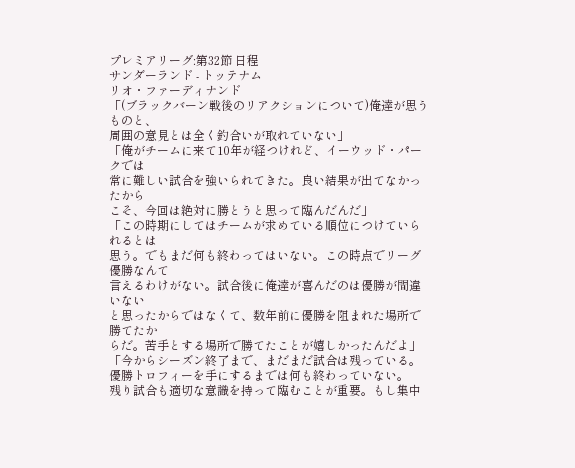プレミアリーグ:第32節 日程
サンダーランド - トッテナム
リオ・ファーディナンド
「(ブラックバーン戦後のリアクションについて)俺達が思うものと、
周囲の意見とは全く釣合いが取れていない」
「俺がチームに来て10年が経つけれど、イーウッド・パークでは
常に難しい試合を強いられてきた。良い結果が出てなかったから
こそ、今回は絶対に勝とうと思って臨んだんだ」
「この時期にしてはチームが求めている順位につけていられるとは
思う。でもまだ何も終わってはいない。この時点でリーグ優勝なんて
言えるわけがない。試合後に俺達が喜んだのは優勝が間違いない
と思ったからではなくて、数年前に優勝を阻まれた場所で勝てたか
らだ。苦手とする場所で勝てたことが嬉しかったんだよ」
「今からシーズン終了まで、まだまだ試合は残っている。
優勝トロフィーを手にするまでは何も終わっていない。
残り試合も適切な意識を持って臨むことが重要。もし集中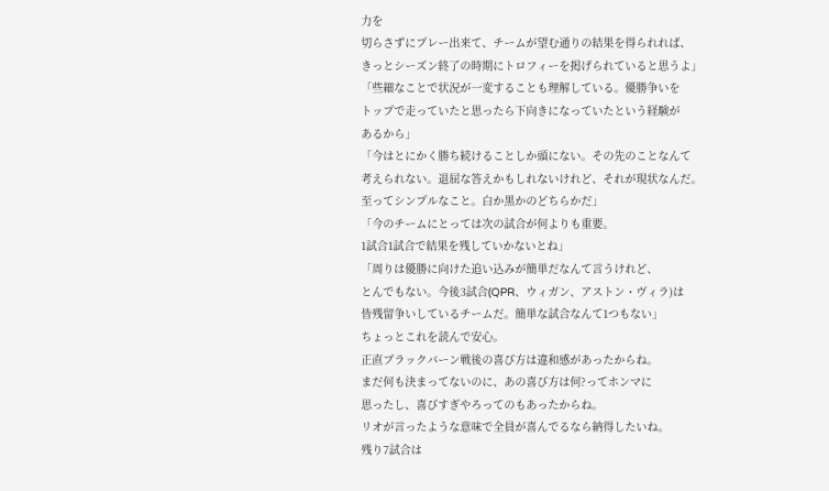力を
切らさずにプレー出来て、チームが望む通りの結果を得られれば、
きっとシーズン終了の時期にトロフィーを掲げられていると思うよ」
「些細なことで状況が一変することも理解している。優勝争いを
トップで走っていたと思ったら下向きになっていたという経験が
あるから」
「今はとにかく勝ち続けることしか頭にない。その先のことなんて
考えられない。退屈な答えかもしれないけれど、それが現状なんだ。
至ってシンプルなこと。白か黒かのどちらかだ」
「今のチームにとっては次の試合が何よりも重要。
1試合1試合で結果を残していかないとね」
「周りは優勝に向けた追い込みが簡単だなんて言うけれど、
とんでもない。今後3試合(QPR、ウィガン、アストン・ヴィラ)は
皆残留争いしているチームだ。簡単な試合なんて1つもない」
ちょっとこれを読んで安心。
正直ブラックバーン戦後の喜び方は違和感があったからね。
まだ何も決まってないのに、あの喜び方は何?ってホンマに
思ったし、喜びすぎやろってのもあったからね。
リオが言ったような意味で全員が喜んでるなら納得したいね。
残り7試合は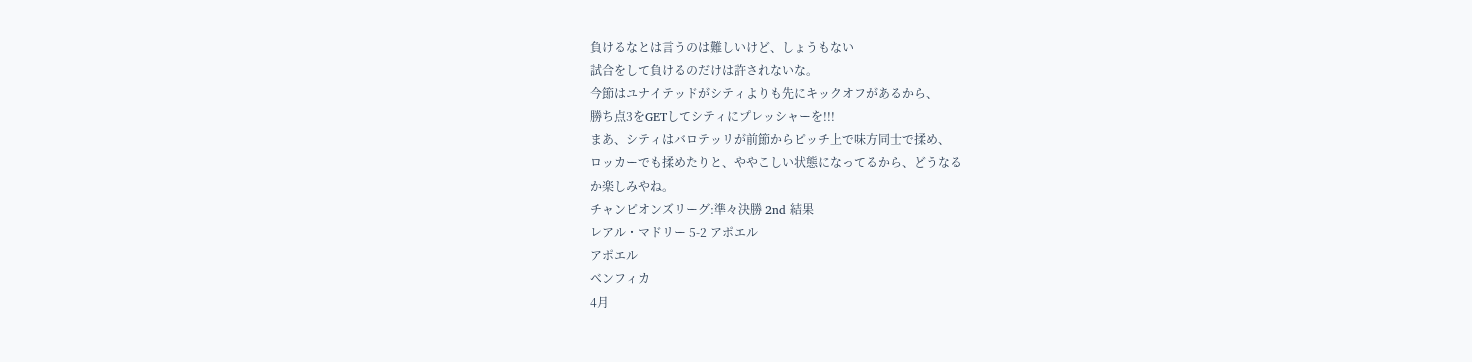負けるなとは言うのは難しいけど、しょうもない
試合をして負けるのだけは許されないな。
今節はユナイテッドがシティよりも先にキックオフがあるから、
勝ち点3をGETしてシティにプレッシャーを!!!
まあ、シティはバロテッリが前節からピッチ上で味方同士で揉め、
ロッカーでも揉めたりと、ややこしい状態になってるから、どうなる
か楽しみやね。
チャンピオンズリーグ:準々決勝 2nd 結果
レアル・マドリー 5-2 アポエル
アポエル
ベンフィカ
4月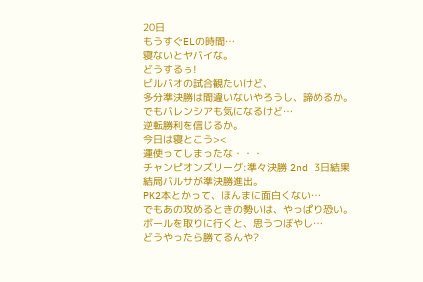20日
もうすぐELの時間…
寝ないとヤバイな。
どうするぅ!
ビルバオの試合観たいけど、
多分準決勝は間違いないやろうし、諦めるか。
でもバレンシアも気になるけど…
逆転勝利を信じるか。
今日は寝とこう><
運使ってしまったな・・・
チャンピオンズリーグ:準々決勝 2nd 3日結果
結局バルサが準決勝進出。
PK2本とかって、ほんまに面白くない…
でもあの攻めるときの勢いは、やっぱり恐い。
ボールを取りに行くと、思うつぼやし…
どうやったら勝てるんや?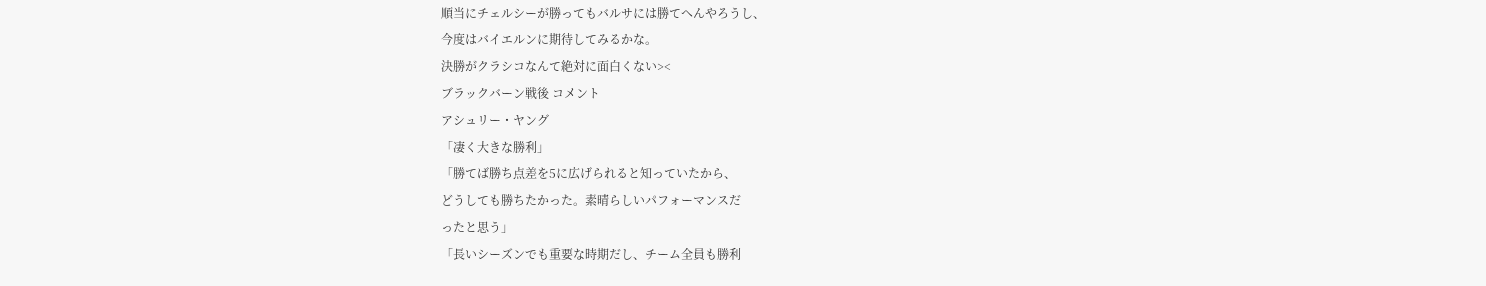順当にチェルシーが勝ってもバルサには勝てへんやろうし、
今度はバイエルンに期待してみるかな。
決勝がクラシコなんて絶対に面白くない><
ブラックバーン戦後 コメント
アシュリー・ヤング
「凄く大きな勝利」
「勝てば勝ち点差を5に広げられると知っていたから、
どうしても勝ちたかった。素晴らしいパフォーマンスだ
ったと思う」
「長いシーズンでも重要な時期だし、チーム全員も勝利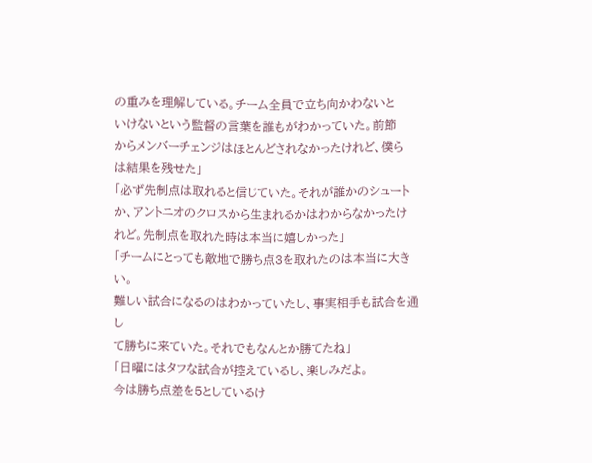の重みを理解している。チーム全員で立ち向かわないと
いけないという監督の言葉を誰もがわかっていた。前節
からメンバーチェンジはほとんどされなかったけれど、僕ら
は結果を残せた」
「必ず先制点は取れると信じていた。それが誰かのシュート
か、アントニオのクロスから生まれるかはわからなかったけ
れど。先制点を取れた時は本当に嬉しかった」
「チームにとっても敵地で勝ち点3を取れたのは本当に大きい。
難しい試合になるのはわかっていたし、事実相手も試合を通し
て勝ちに来ていた。それでもなんとか勝てたね」
「日曜にはタフな試合が控えているし、楽しみだよ。
今は勝ち点差を5としているけ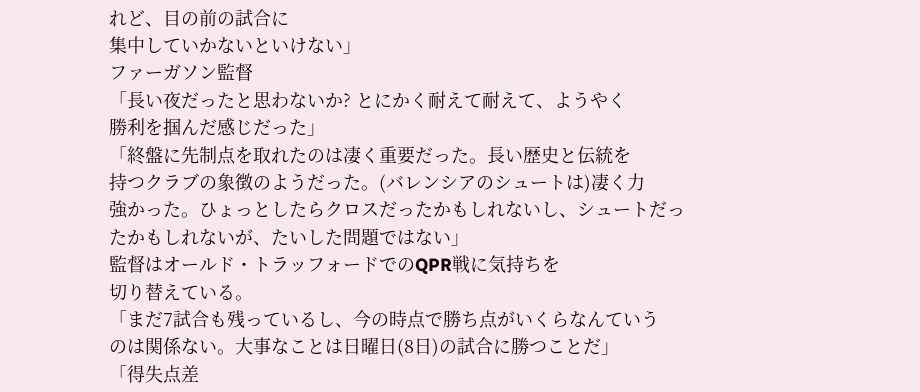れど、目の前の試合に
集中していかないといけない」
ファーガソン監督
「長い夜だったと思わないか? とにかく耐えて耐えて、ようやく
勝利を掴んだ感じだった」
「終盤に先制点を取れたのは凄く重要だった。長い歴史と伝統を
持つクラブの象徴のようだった。(バレンシアのシュートは)凄く力
強かった。ひょっとしたらクロスだったかもしれないし、シュートだっ
たかもしれないが、たいした問題ではない」
監督はオールド・トラッフォードでのQPR戦に気持ちを
切り替えている。
「まだ7試合も残っているし、今の時点で勝ち点がいくらなんていう
のは関係ない。大事なことは日曜日(8日)の試合に勝つことだ」
「得失点差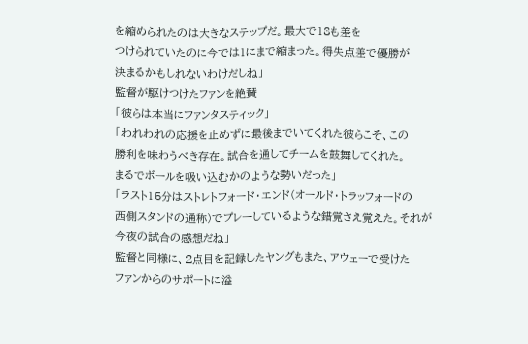を縮められたのは大きなステップだ。最大で18も差を
つけられていたのに今では1にまで縮まった。得失点差で優勝が
決まるかもしれないわけだしね」
監督が駆けつけたファンを絶賛
「彼らは本当にファンタスティック」
「われわれの応援を止めずに最後までいてくれた彼らこそ、この
勝利を味わうべき存在。試合を通してチームを鼓舞してくれた。
まるでボールを吸い込むかのような勢いだった」
「ラスト15分はストレトフォード・エンド(オールド・トラッフォードの
西側スタンドの通称)でプレーしているような錯覚さえ覚えた。それが
今夜の試合の感想だね」
監督と同様に、2点目を記録したヤングもまた、アウェーで受けた
ファンからのサポートに溢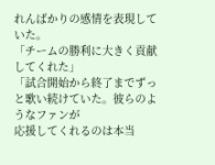れんばかりの感情を表現していた。
「チームの勝利に大きく貢献してくれた」
「試合開始から終了までずっと歌い続けていた。彼らのようなファンが
応援してくれるのは本当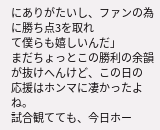にありがたいし、ファンの為に勝ち点3を取れ
て僕らも嬉しいんだ」
まだちょっとこの勝利の余韻が抜けへんけど、この日の
応援はホンマに凄かったよね。
試合観てても、今日ホー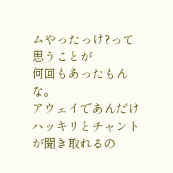ムやったっけ?って思うことが
何回もあったもんな。
アウェイであんだけハッキリとチャントが聞き取れるの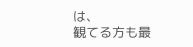は、
観てる方も最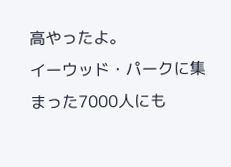高やったよ。
イーウッド・パークに集まった7000人にも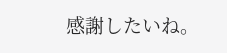感謝したいね。